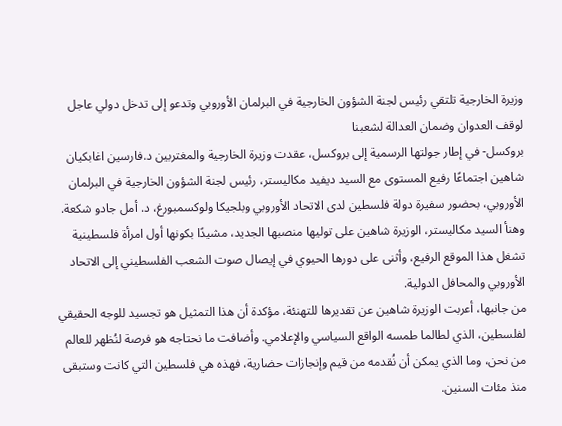وزيرة الخارجية تلتقي رئيس لجنة الشؤون الخارجية في البرلمان الأوروبي وتدعو إلى تدخل دولي عاجل لوقف العدوان وضمان العدالة لشعبنا
بروكسل- في إطار جولتها الرسمية إلى بروكسل، عقدت وزيرة الخارجية والمغتربين د.فارسين اغابكيان شاهين اجتماعًا رفيع المستوى مع السيد ديفيد مكاليستر، رئيس لجنة الشؤون الخارجية في البرلمان الأوروبي، بحضور سفيرة دولة فلسطين لدى الاتحاد الأوروبي وبلجيكا ولوكسمبورغ، د. أمل جادو شكعة.
وهنأ السيد مكاليستر، الوزيرة شاهين على توليها منصبها الجديد، مشيدًا بكونها أول امرأة فلسطينية تشغل هذا الموقع الرفيع، وأثنى على دورها الحيوي في إيصال صوت الشعب الفلسطيني إلى الاتحاد الأوروبي والمحافل الدولية.
من جانبها، أعربت الوزيرة شاهين عن تقديرها للتهنئة، مؤكدة أن هذا التمثيل هو تجسيد للوجه الحقيقي لفلسطين، الذي لطالما طمسه الواقع السياسي والإعلامي. وأضافت ما نحتاجه هو فرصة لنُظهر للعالم من نحن، وما الذي يمكن أن نُقدمه من قيم وإنجازات حضارية، فهذه هي فلسطين التي كانت وستبقى منذ مئات السنين.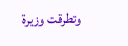وتطرقت وزيرة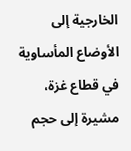الخارجية إلى الأوضاع المأساوية في قطاع غزة، مشيرة إلى حجم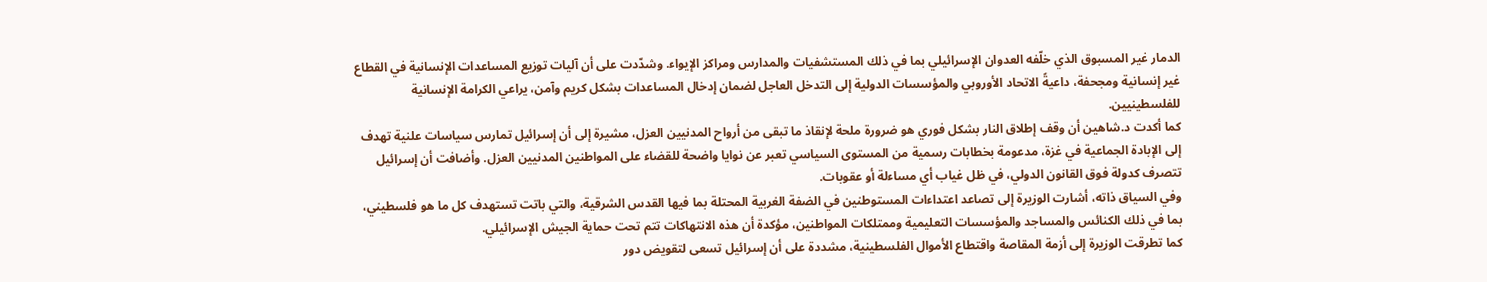الدمار غير المسبوق الذي خلّفه العدوان الإسرائيلي بما في ذلك المستشفيات والمدارس ومراكز الإيواء. وشدّدت على أن آليات توزيع المساعدات الإنسانية في القطاع غير إنسانية ومجحفة، داعيةً الاتحاد الأوروبي والمؤسسات الدولية إلى التدخل العاجل لضمان إدخال المساعدات بشكل كريم وآمن، يراعي الكرامة الإنسانية للفلسطينيين.
كما أكدت د.شاهين أن وقف إطلاق النار بشكل فوري هو ضرورة ملحة لإنقاذ ما تبقى من أرواح المدنيين العزل، مشيرة إلى أن إسرائيل تمارس سياسات علنية تهدف إلى الإبادة الجماعية في غزة، مدعومة بخطابات رسمية من المستوى السياسي تعبر عن نوايا واضحة للقضاء على المواطنين المدنيين العزل. وأضافت أن إسرائيل تتصرف كدولة فوق القانون الدولي، في ظل غياب أي مساءلة أو عقوبات.
وفي السياق ذاته، أشارت الوزيرة إلى تصاعد اعتداءات المستوطنين في الضفة الغربية المحتلة بما فيها القدس الشرقية، والتي باتت تستهدف كل ما هو فلسطيني، بما في ذلك الكنائس والمساجد والمؤسسات التعليمية وممتلكات المواطنين، مؤكدة أن هذه الانتهاكات تتم تحت حماية الجيش الإسرائيلي.
كما تطرقت الوزيرة إلى أزمة المقاصة واقتطاع الأموال الفلسطينية، مشددة على أن إسرائيل تسعى لتقويض دور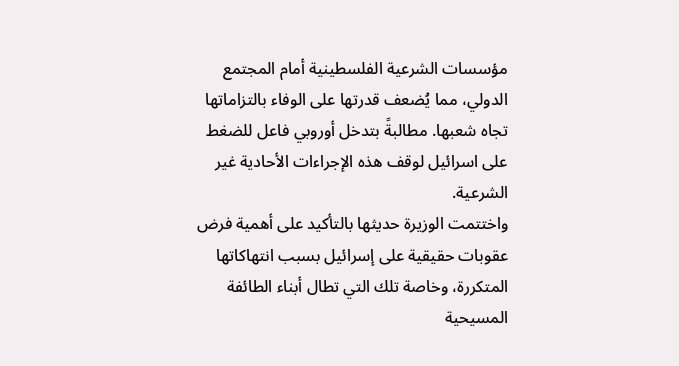مؤسسات الشرعية الفلسطينية أمام المجتمع الدولي، مما يُضعف قدرتها على الوفاء بالتزاماتها تجاه شعبها. مطالبةً بتدخل أوروبي فاعل للضغط على اسرائيل لوقف هذه الإجراءات الأحادية غير الشرعية.
واختتمت الوزيرة حديثها بالتأكيد على أهمية فرض عقوبات حقيقية على إسرائيل بسبب انتهاكاتها المتكررة، وخاصة تلك التي تطال أبناء الطائفة المسيحية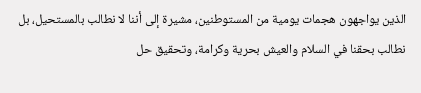الذين يواجهون هجمات يومية من المستوطنين، مشيرة إلى أننا لا نطالب بالمستحيل، بل نطالب بحقنا في السلام والعيش بحرية وكرامة، وتحقيق حل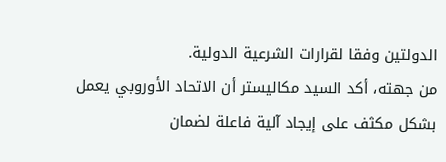الدولتين وفقا لقرارات الشرعية الدولية.
من جهته، أكد السيد مكاليستر أن الاتحاد الأوروبي يعمل بشكل مكثف على إيجاد آلية فاعلة لضمان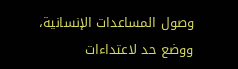وصول المساعدات الإنسانية، ووضع حد لاعتداءات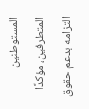المستوطنين المتطرفين، مؤكدًا التزامه بدعم حقوق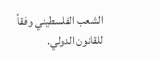الشعب الفلسطيني وفقاً للقانون الدولي.